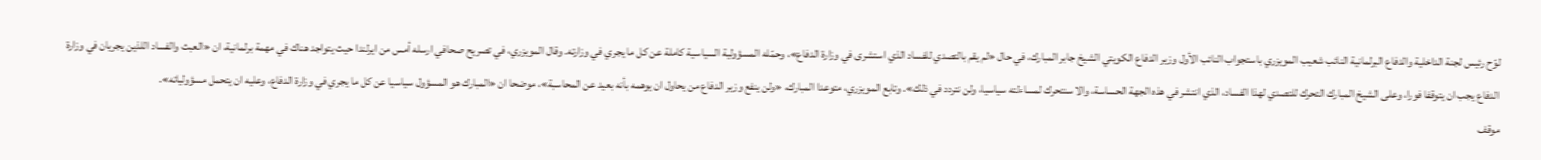لوّح رئيس لجنة الداخلية والدفاع البرلمانية النائب شعيب المويزري باستجواب النائب الأول وزير الدفاع الكويتي الشيخ جابر المبارك، في حال «لم يقم بالتصدي للفساد الذي استشرى في وزارة الدفاع»، وحمّله المسؤولية السياسية كاملة عن كل ما يجري في وزارته. وقال المويزري، في تصريح صحافي ارسله أمس من ايرلندا حيث يتواجد هناك في مهمة برلمانية، ان «العبث والفساد اللذين يجريان في وزارة الدفاع يجب ان يتوقفا فورا، وعلى الشيخ المبارك التحرك للتصدي لهذا الفساد، الذي انتشر في هذه الجهة الحساسة، والا سنتحرك لمساءلته سياسيا، ولن نتردد في ذلك». وتابع المويزري، متوعدا المبارك، «ولن ينفع وزير الدفاع من يحاول ان يوهمه بأنه بعيد عن المحاسبة»، موضحا ان «المبارك هو المسؤول سياسيا عن كل ما يجري في وزارة الدفاع، وعليه ان يتحمل مسؤولياته».
موقف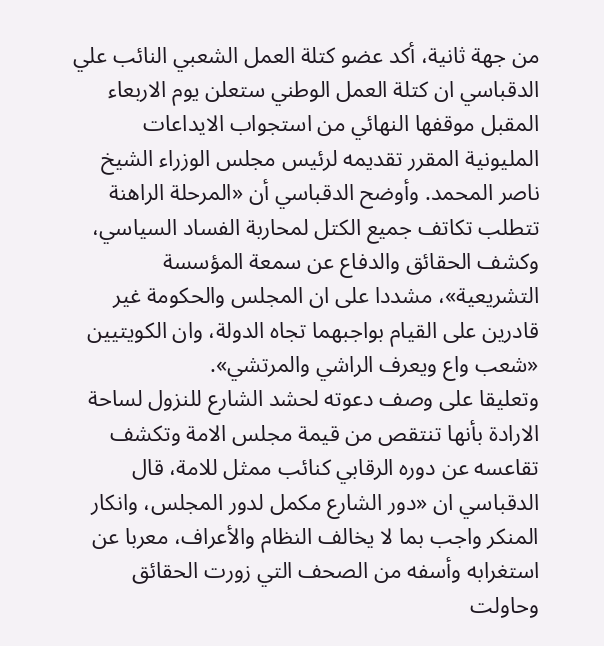من جهة ثانية، أكد عضو كتلة العمل الشعبي النائب علي الدقباسي ان كتلة العمل الوطني ستعلن يوم الاربعاء المقبل موقفها النهائي من استجواب الايداعات المليونية المقرر تقديمه لرئيس مجلس الوزراء الشيخ ناصر المحمد. وأوضح الدقباسي أن «المرحلة الراهنة تتطلب تكاتف جميع الكتل لمحاربة الفساد السياسي، وكشف الحقائق والدفاع عن سمعة المؤسسة التشريعية»، مشددا على ان المجلس والحكومة غير قادرين على القيام بواجبهما تجاه الدولة، وان الكويتيين «شعب واع ويعرف الراشي والمرتشي».
وتعليقا على وصف دعوته لحشد الشارع للنزول لساحة الارادة بأنها تنتقص من قيمة مجلس الامة وتكشف تقاعسه عن دوره الرقابي كنائب ممثل للامة، قال الدقباسي ان «دور الشارع مكمل لدور المجلس، وانكار المنكر واجب بما لا يخالف النظام والأعراف، معربا عن استغرابه وأسفه من الصحف التي زورت الحقائق وحاولت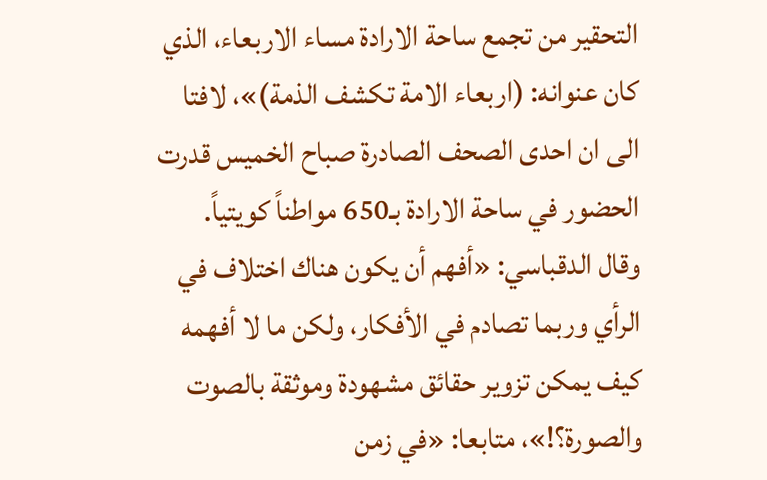التحقير من تجمع ساحة الارادة مساء الاربعاء، الذي كان عنوانه: (اربعاء الامة تكشف الذمة)»، لافتا الى ان احدى الصحف الصادرة صباح الخميس قدرت الحضور في ساحة الارادة بـ650 مواطناً كويتياً.
وقال الدقباسي: «أفهم أن يكون هناك اختلاف في الرأي وربما تصادم في الأفكار، ولكن ما لا أفهمه كيف يمكن تزوير حقائق مشهودة وموثقة بالصوت والصورة؟!»، متابعا: «في زمن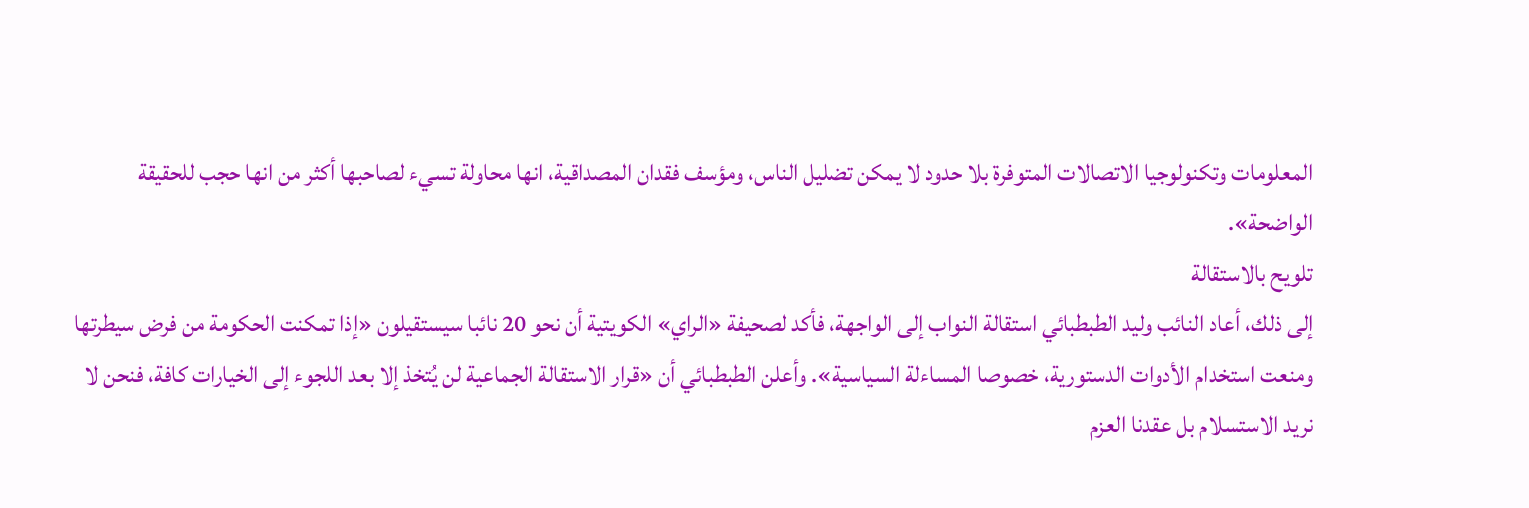المعلومات وتكنولوجيا الاتصالات المتوفرة بلا حدود لا يمكن تضليل الناس، ومؤسف فقدان المصداقية، انها محاولة تسيء لصاحبها أكثر من انها حجب للحقيقة الواضحة».
تلويح بالاستقالة
إلى ذلك، أعاد النائب وليد الطبطبائي استقالة النواب إلى الواجهة، فأكد لصحيفة «الراي» الكويتية أن نحو 20 نائبا سيستقيلون «إذا تمكنت الحكومة من فرض سيطرتها ومنعت استخدام الأدوات الدستورية، خصوصا المساءلة السياسية». وأعلن الطبطبائي أن «قرار الاستقالة الجماعية لن يُتخذ إلا بعد اللجوء إلى الخيارات كافة، فنحن لا نريد الاستسلام بل عقدنا العزم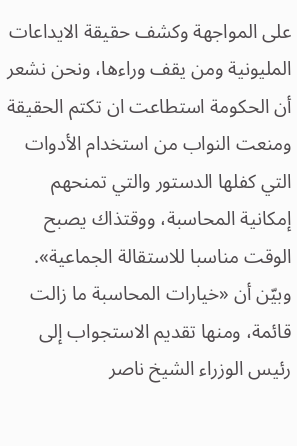على المواجهة وكشف حقيقة الايداعات المليونية ومن يقف وراءها، ونحن نشعر أن الحكومة استطاعت ان تكتم الحقيقة ومنعت النواب من استخدام الأدوات التي كفلها الدستور والتي تمنحهم إمكانية المحاسبة، ووقتذاك يصبح الوقت مناسبا للاستقالة الجماعية».
وبيّن أن «خيارات المحاسبة ما زالت قائمة، ومنها تقديم الاستجواب إلى رئيس الوزراء الشيخ ناصر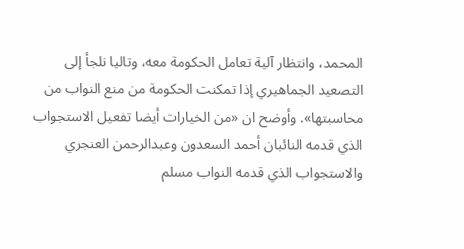المحمد، وانتظار آلية تعامل الحكومة معه، وتاليا نلجأ إلى التصعيد الجماهيري إذا تمكنت الحكومة من منع النواب من محاسبتها». وأوضح ان «من الخيارات أيضا تفعيل الاستجواب الذي قدمه النائبان أحمد السعدون وعبدالرحمن العنجري والاستجواب الذي قدمه النواب مسلم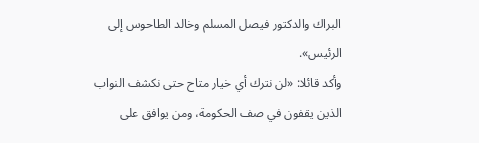البراك والدكتور فيصل المسلم وخالد الطاحوس إلى الرئيس».
وأكد قائلا: «لن نترك أي خيار متاح حتى نكشف النواب الذين يقفون في صف الحكومة، ومن يوافق على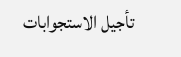تأجيل الاستجوابات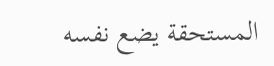المستحقة يضع نفسه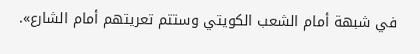في شبهة أمام الشعب الكويتي وستتم تعريتهم أمام الشارع».